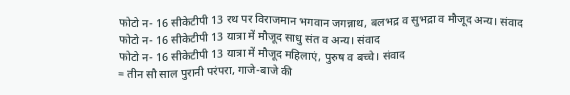फोटो न- 16 सीकेटीपी 13 रथ पर विराजमान भगवान जगन्नाथ, बलभद्र व सुभद्रा व मौजूद अन्य। संवाद
फोटो न- 16 सीकेटीपी 13 यात्रा में मौजूद साधु संत व अन्य। संवाद
फोटो न- 16 सीकेटीपी 13 यात्रा में मौजूद महिलाएं, पुरुष व बच्चे। संवाद
= तीन सौ साल पुरानी परंपरा, गाजे-बाजे की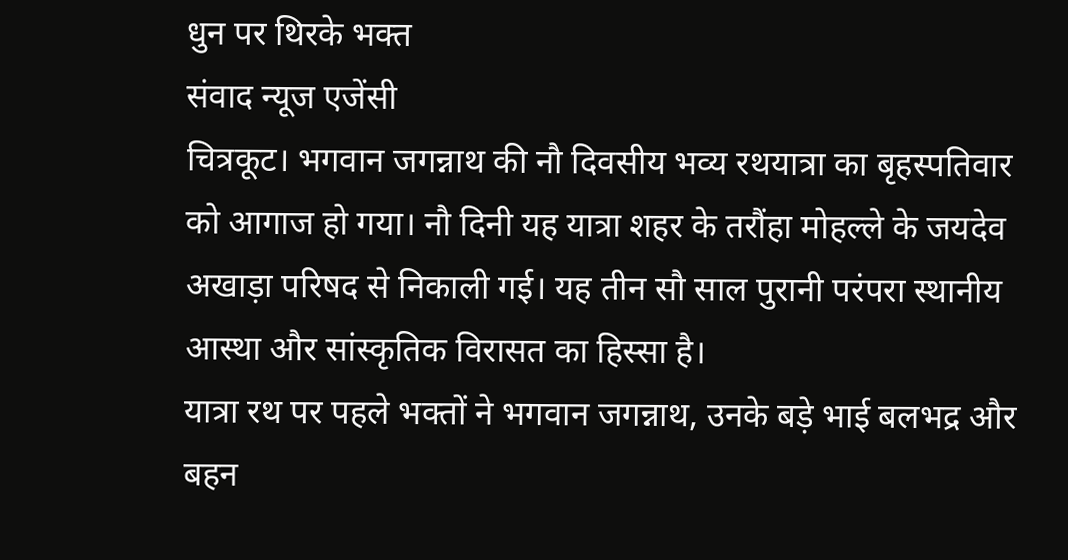धुन पर थिरके भक्त
संवाद न्यूज एजेंसी
चित्रकूट। भगवान जगन्नाथ की नौ दिवसीय भव्य रथयात्रा का बृहस्पतिवार को आगाज हो गया। नौ दिनी यह यात्रा शहर के तरौंहा मोहल्ले के जयदेव अखाड़ा परिषद से निकाली गई। यह तीन सौ साल पुरानी परंपरा स्थानीय आस्था और सांस्कृतिक विरासत का हिस्सा है।
यात्रा रथ पर पहले भक्तों ने भगवान जगन्नाथ, उनके बड़े भाई बलभद्र और बहन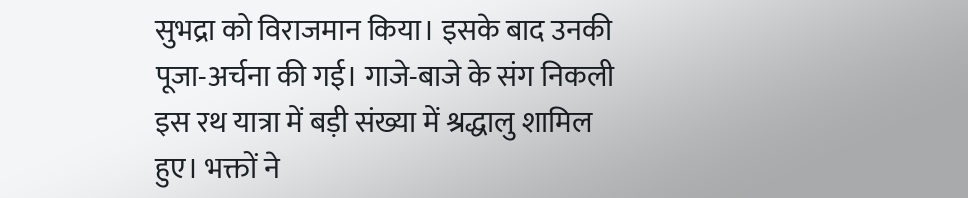सुभद्रा को विराजमान किया। इसके बाद उनकी पूजा-अर्चना की गई। गाजे-बाजे के संग निकली इस रथ यात्रा में बड़ी संख्या में श्रद्धालु शामिल हुए। भक्तों ने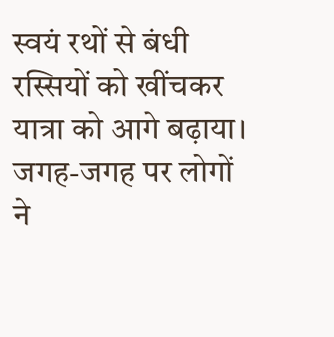स्वयं रथों से बंधी रस्सियों को खींचकर यात्रा को आगे बढ़ाया। जगह-जगह पर लोगों ने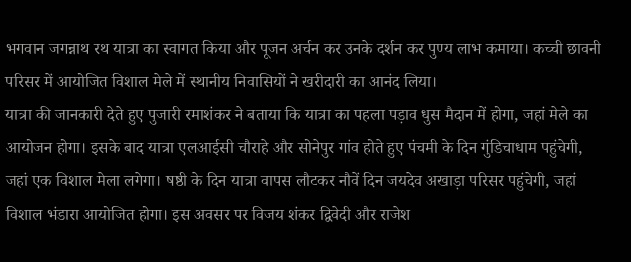भगवान जगन्नाथ रथ यात्रा का स्वागत किया और पूजन अर्चन कर उनके दर्शन कर पुण्य लाभ कमाया। कच्ची छावनी परिसर में आयोजित विशाल मेले में स्थानीय निवासियों ने खरीदारी का आनंद लिया।
यात्रा की जानकारी देते हुए पुजारी रमाशंकर ने बताया कि यात्रा का पहला पड़ाव धुस मैदान में होगा, जहां मेले का आयोजन होगा। इसके बाद यात्रा एलआईसी चौराहे और सोनेपुर गांव होते हुए पंचमी के दिन गुंडिचाधाम पहुंचेगी, जहां एक विशाल मेला लगेगा। षष्ठी के दिन यात्रा वापस लौटकर नौवें दिन जयदेव अखाड़ा परिसर पहुंचेगी, जहां विशाल भंडारा आयोजित होगा। इस अवसर पर विजय शंकर द्विवेदी और राजेश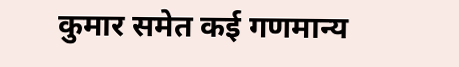कुमार समेत कई गणमान्य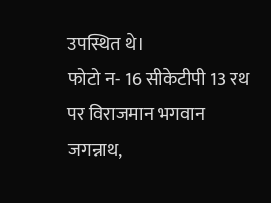उपस्थित थे।
फोटो न- 16 सीकेटीपी 13 रथ पर विराजमान भगवान जगन्नाथ,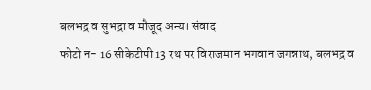बलभद्र व सुभद्रा व मौजूद अन्य। संवाद
फोटो न- 16 सीकेटीपी 13 रथ पर विराजमान भगवान जगन्नाथ, बलभद्र व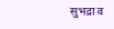सुभद्रा व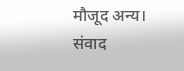मौजूद अन्य। संवाद